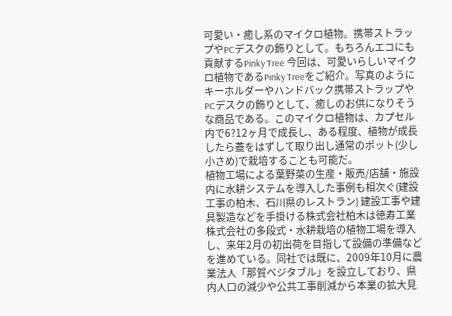可愛い・癒し系のマイクロ植物。携帯ストラップやPCデスクの飾りとして。もちろんエコにも貢献するPinky Tree 今回は、可愛いらしいマイクロ植物であるPinky Treeをご紹介。写真のようにキーホルダーやハンドバック携帯ストラップやPCデスクの飾りとして、癒しのお供になりそうな商品である。このマイクロ植物は、カプセル内で6?12ヶ月で成長し、ある程度、植物が成長したら蓋をはずして取り出し通常のポット(少し小さめ)で栽培することも可能だ。
植物工場による葉野菜の生産・販売/店舗・施設内に水耕システムを導入した事例も相次ぐ(建設工事の柏木、石川県のレストラン) 建設工事や建具製造などを手掛ける株式会社柏木は徳寿工業株式会社の多段式・水耕栽培の植物工場を導入し、来年2月の初出荷を目指して設備の準備などを進めている。同社では既に、2009年10月に農業法人「那賀ベジタブル」を設立しており、県内人口の減少や公共工事削減から本業の拡大見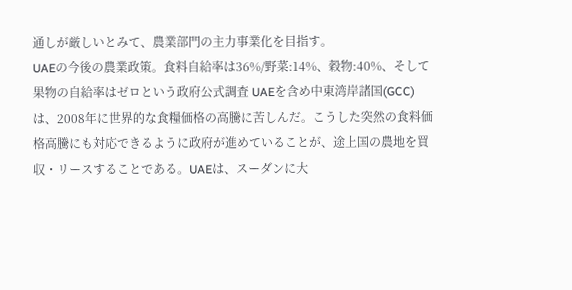通しが厳しいとみて、農業部門の主力事業化を目指す。
UAEの今後の農業政策。食料自給率は36%/野菜:14%、穀物:40%、そして果物の自給率はゼロという政府公式調査 UAEを含め中東湾岸諸国(GCC)は、2008年に世界的な食糧価格の高騰に苦しんだ。こうした突然の食料価格高騰にも対応できるように政府が進めていることが、途上国の農地を買収・リースすることである。UAEは、スーダンに大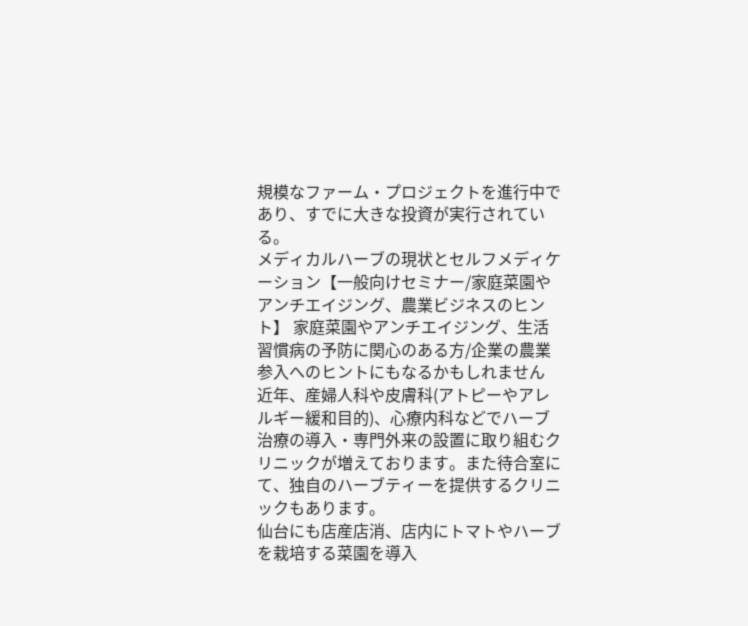規模なファーム・プロジェクトを進行中であり、すでに大きな投資が実行されている。
メディカルハーブの現状とセルフメディケーション【一般向けセミナー/家庭菜園やアンチエイジング、農業ビジネスのヒント】 家庭菜園やアンチエイジング、生活習慣病の予防に関心のある方/企業の農業参入へのヒントにもなるかもしれません   近年、産婦人科や皮膚科(アトピーやアレルギー緩和目的)、心療内科などでハーブ治療の導入・専門外来の設置に取り組むクリニックが増えております。また待合室にて、独自のハーブティーを提供するクリニックもあります。
仙台にも店産店消、店内にトマトやハーブを栽培する菜園を導入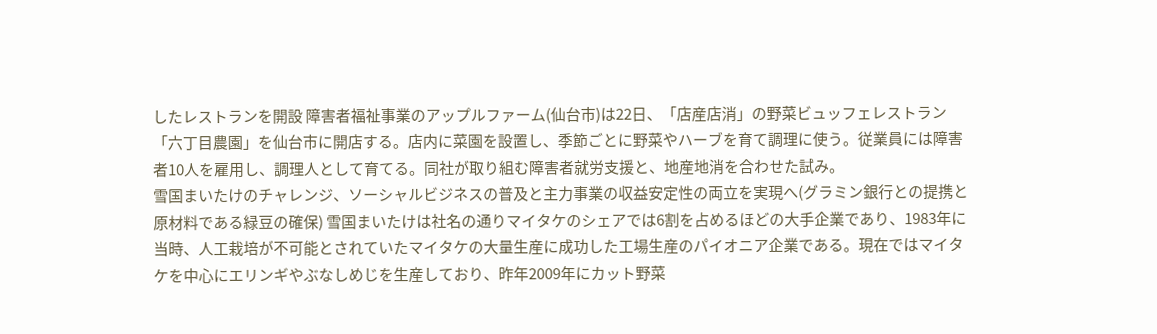したレストランを開設 障害者福祉事業のアップルファーム(仙台市)は22日、「店産店消」の野菜ビュッフェレストラン「六丁目農園」を仙台市に開店する。店内に菜園を設置し、季節ごとに野菜やハーブを育て調理に使う。従業員には障害者10人を雇用し、調理人として育てる。同社が取り組む障害者就労支援と、地産地消を合わせた試み。
雪国まいたけのチャレンジ、ソーシャルビジネスの普及と主力事業の収益安定性の両立を実現へ(グラミン銀行との提携と原材料である緑豆の確保) 雪国まいたけは社名の通りマイタケのシェアでは6割を占めるほどの大手企業であり、1983年に当時、人工栽培が不可能とされていたマイタケの大量生産に成功した工場生産のパイオニア企業である。現在ではマイタケを中心にエリンギやぶなしめじを生産しており、昨年2009年にカット野菜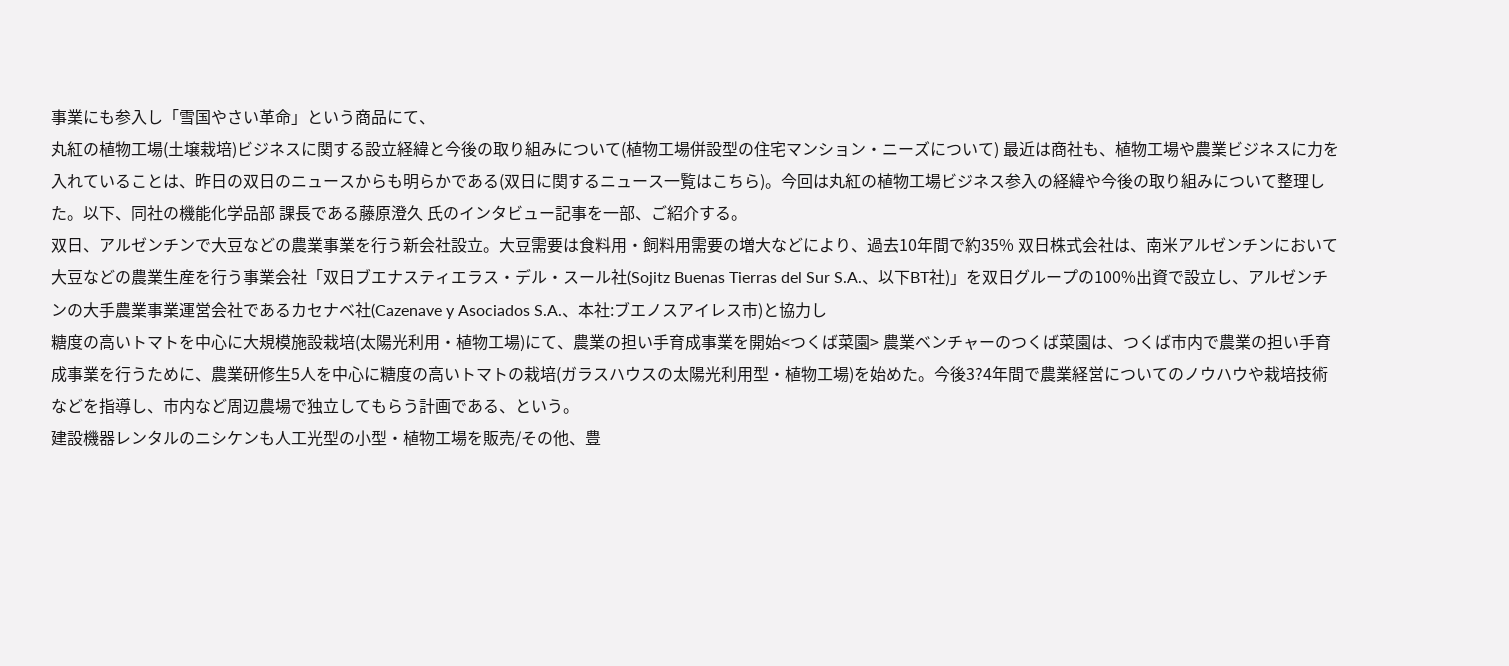事業にも参入し「雪国やさい革命」という商品にて、
丸紅の植物工場(土壌栽培)ビジネスに関する設立経緯と今後の取り組みについて(植物工場併設型の住宅マンション・ニーズについて) 最近は商社も、植物工場や農業ビジネスに力を入れていることは、昨日の双日のニュースからも明らかである(双日に関するニュース一覧はこちら)。今回は丸紅の植物工場ビジネス参入の経緯や今後の取り組みについて整理した。以下、同社の機能化学品部 課長である藤原澄久 氏のインタビュー記事を一部、ご紹介する。
双日、アルゼンチンで大豆などの農業事業を行う新会社設立。大豆需要は食料用・飼料用需要の増大などにより、過去10年間で約35% 双日株式会社は、南米アルゼンチンにおいて大豆などの農業生産を行う事業会社「双日ブエナスティエラス・デル・スール社(Sojitz Buenas Tierras del Sur S.A.、以下BT社)」を双日グループの100%出資で設立し、アルゼンチンの大手農業事業運営会社であるカセナベ社(Cazenave y Asociados S.A.、本社:ブエノスアイレス市)と協力し
糖度の高いトマトを中心に大規模施設栽培(太陽光利用・植物工場)にて、農業の担い手育成事業を開始<つくば菜園> 農業ベンチャーのつくば菜園は、つくば市内で農業の担い手育成事業を行うために、農業研修生5人を中心に糖度の高いトマトの栽培(ガラスハウスの太陽光利用型・植物工場)を始めた。今後3?4年間で農業経営についてのノウハウや栽培技術などを指導し、市内など周辺農場で独立してもらう計画である、という。
建設機器レンタルのニシケンも人工光型の小型・植物工場を販売/その他、豊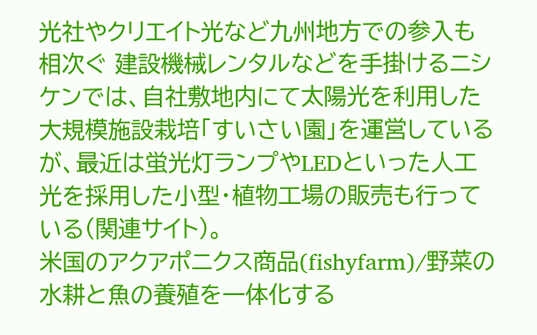光社やクリエイト光など九州地方での参入も相次ぐ 建設機械レンタルなどを手掛けるニシケンでは、自社敷地内にて太陽光を利用した大規模施設栽培「すいさい園」を運営しているが、最近は蛍光灯ランプやLEDといった人工光を採用した小型・植物工場の販売も行っている(関連サイト)。
米国のアクアポニクス商品(fishyfarm)/野菜の水耕と魚の養殖を一体化する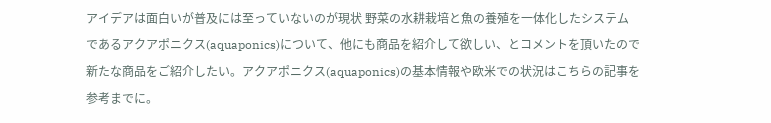アイデアは面白いが普及には至っていないのが現状 野菜の水耕栽培と魚の養殖を一体化したシステムであるアクアポニクス(aquaponics)について、他にも商品を紹介して欲しい、とコメントを頂いたので新たな商品をご紹介したい。アクアポニクス(aquaponics)の基本情報や欧米での状況はこちらの記事を参考までに。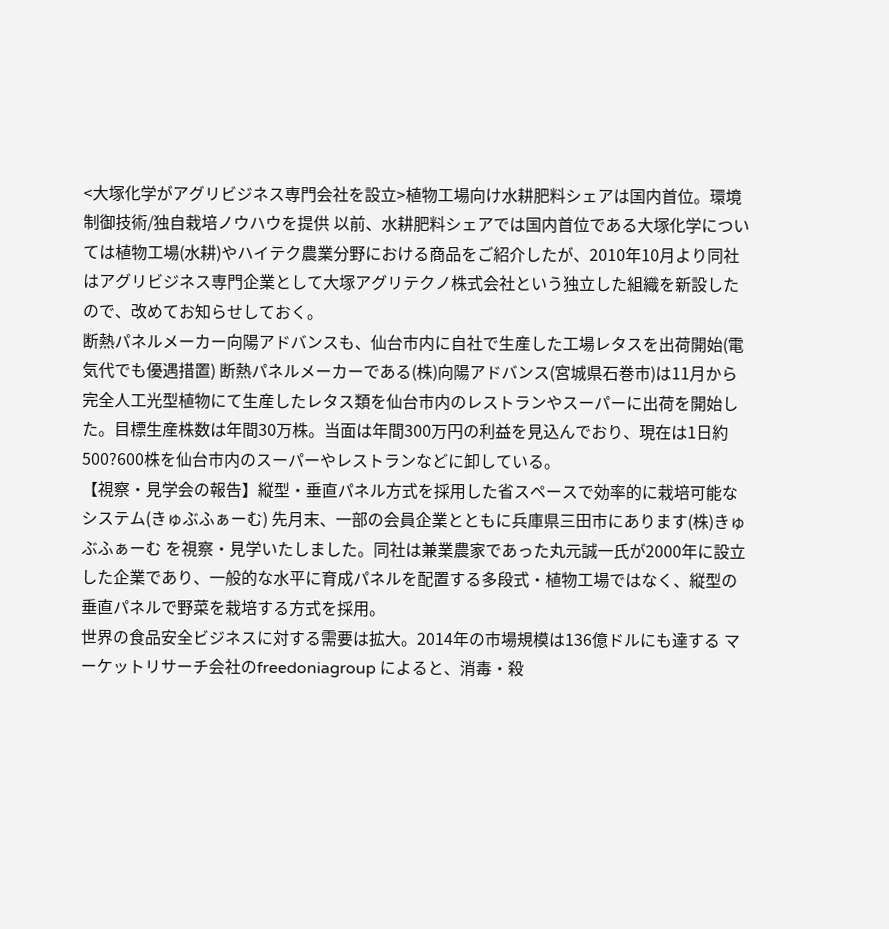<大塚化学がアグリビジネス専門会社を設立>植物工場向け水耕肥料シェアは国内首位。環境制御技術/独自栽培ノウハウを提供 以前、水耕肥料シェアでは国内首位である大塚化学については植物工場(水耕)やハイテク農業分野における商品をご紹介したが、2010年10月より同社はアグリビジネス専門企業として大塚アグリテクノ株式会社という独立した組織を新設したので、改めてお知らせしておく。
断熱パネルメーカー向陽アドバンスも、仙台市内に自社で生産した工場レタスを出荷開始(電気代でも優遇措置) 断熱パネルメーカーである(株)向陽アドバンス(宮城県石巻市)は11月から完全人工光型植物にて生産したレタス類を仙台市内のレストランやスーパーに出荷を開始した。目標生産株数は年間30万株。当面は年間300万円の利益を見込んでおり、現在は1日約500?600株を仙台市内のスーパーやレストランなどに卸している。
【視察・見学会の報告】縦型・垂直パネル方式を採用した省スペースで効率的に栽培可能なシステム(きゅぶふぁーむ) 先月末、一部の会員企業とともに兵庫県三田市にあります(株)きゅぶふぁーむ を視察・見学いたしました。同社は兼業農家であった丸元誠一氏が2000年に設立した企業であり、一般的な水平に育成パネルを配置する多段式・植物工場ではなく、縦型の垂直パネルで野菜を栽培する方式を採用。
世界の食品安全ビジネスに対する需要は拡大。2014年の市場規模は136億ドルにも達する マーケットリサーチ会社のfreedoniagroup によると、消毒・殺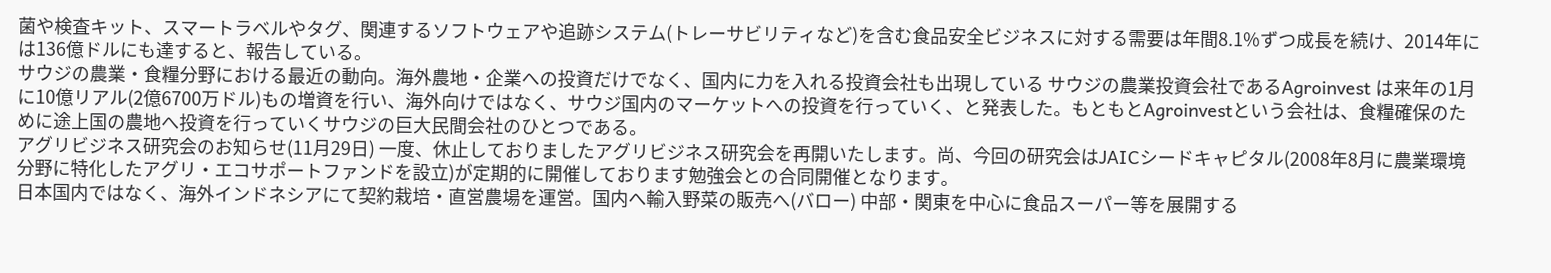菌や検査キット、スマートラベルやタグ、関連するソフトウェアや追跡システム(トレーサビリティなど)を含む食品安全ビジネスに対する需要は年間8.1%ずつ成長を続け、2014年には136億ドルにも達すると、報告している。
サウジの農業・食糧分野における最近の動向。海外農地・企業への投資だけでなく、国内に力を入れる投資会社も出現している サウジの農業投資会社であるAgroinvest は来年の1月に10億リアル(2億6700万ドル)もの増資を行い、海外向けではなく、サウジ国内のマーケットへの投資を行っていく、と発表した。もともとAgroinvestという会社は、食糧確保のために途上国の農地へ投資を行っていくサウジの巨大民間会社のひとつである。
アグリビジネス研究会のお知らせ(11月29日) 一度、休止しておりましたアグリビジネス研究会を再開いたします。尚、今回の研究会はJAICシードキャピタル(2008年8月に農業環境分野に特化したアグリ・エコサポートファンドを設立)が定期的に開催しております勉強会との合同開催となります。
日本国内ではなく、海外インドネシアにて契約栽培・直営農場を運営。国内へ輸入野菜の販売へ(バロー) 中部・関東を中心に食品スーパー等を展開する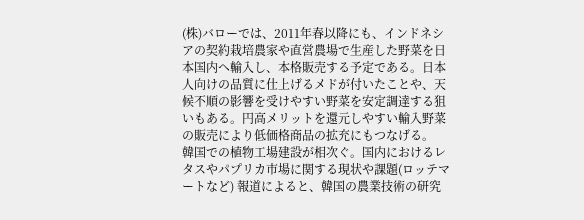(株)バローでは、2011年春以降にも、インドネシアの契約栽培農家や直営農場で生産した野菜を日本国内へ輸入し、本格販売する予定である。日本人向けの品質に仕上げるメドが付いたことや、天候不順の影響を受けやすい野菜を安定調達する狙いもある。円高メリットを還元しやすい輸入野菜の販売により低価格商品の拡充にもつなげる。
韓国での植物工場建設が相次ぐ。国内におけるレタスやパプリカ市場に関する現状や課題(ロッテマートなど) 報道によると、韓国の農業技術の研究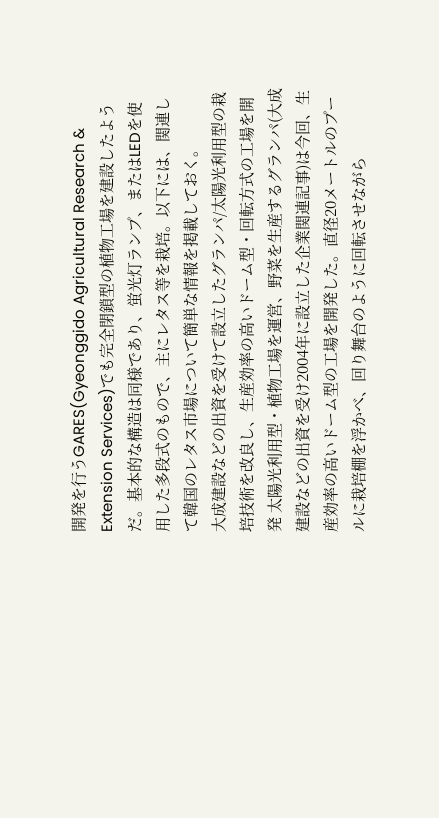開発を行うGARES(Gyeonggido Agricultural Research & Extension Services)でも完全閉鎖型の植物工場を建設したようだ。基本的な構造は同様であり、蛍光灯ランプ、またはLEDを使用した多段式のもので、主にレタス等を栽培。以下には、関連して韓国のレタス市場について簡単な情報を掲載しておく。
大成建設などの出資を受けて設立したグランパ/太陽光利用型の栽培技術を改良し、生産効率の高いドーム型・回転方式の工場を開発 太陽光利用型・植物工場を運営、野菜を生産するグランパ(大成建設などの出資を受け2004年に設立した企業関連記事)は今回、生産効率の高いドーム型の工場を開発した。直径20メートルのプールに栽培棚を浮かべ、回り舞台のように回転させながら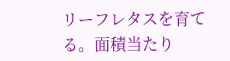リーフレタスを育てる。面積当たり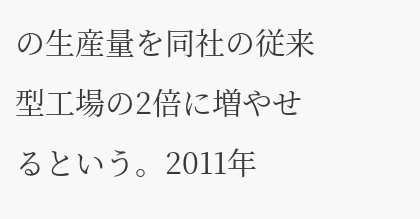の生産量を同社の従来型工場の2倍に増やせるという。2011年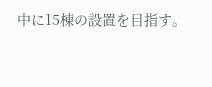中に15棟の設置を目指す。